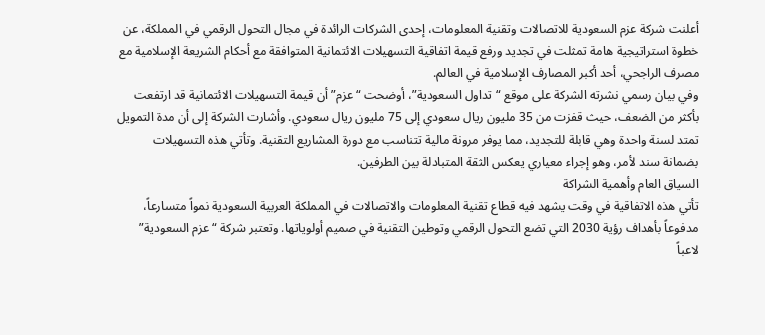أعلنت شركة عزم السعودية للاتصالات وتقنية المعلومات، إحدى الشركات الرائدة في مجال التحول الرقمي في المملكة، عن خطوة استراتيجية هامة تمثلت في تجديد ورفع قيمة اتفاقية التسهيلات الائتمانية المتوافقة مع أحكام الشريعة الإسلامية مع مصرف الراجحي، أحد أكبر المصارف الإسلامية في العالم.
وفي بيان رسمي نشرته الشركة على موقع “تداول السعودية”، أوضحت “عزم” أن قيمة التسهيلات الائتمانية قد ارتفعت بأكثر من الضعف، حيث قفزت من 35 مليون ريال سعودي إلى 75 مليون ريال سعودي. وأشارت الشركة إلى أن مدة التمويل تمتد لسنة واحدة وهي قابلة للتجديد، مما يوفر مرونة مالية تتناسب مع دورة المشاريع التقنية. وتأتي هذه التسهيلات بضمانة سند لأمر، وهو إجراء معياري يعكس الثقة المتبادلة بين الطرفين.
السياق العام وأهمية الشراكة
تأتي هذه الاتفاقية في وقت يشهد فيه قطاع تقنية المعلومات والاتصالات في المملكة العربية السعودية نمواً متسارعاً، مدفوعاً بأهداف رؤية 2030 التي تضع التحول الرقمي وتوطين التقنية في صميم أولوياتها. وتعتبر شركة “عزم السعودية” لاعباً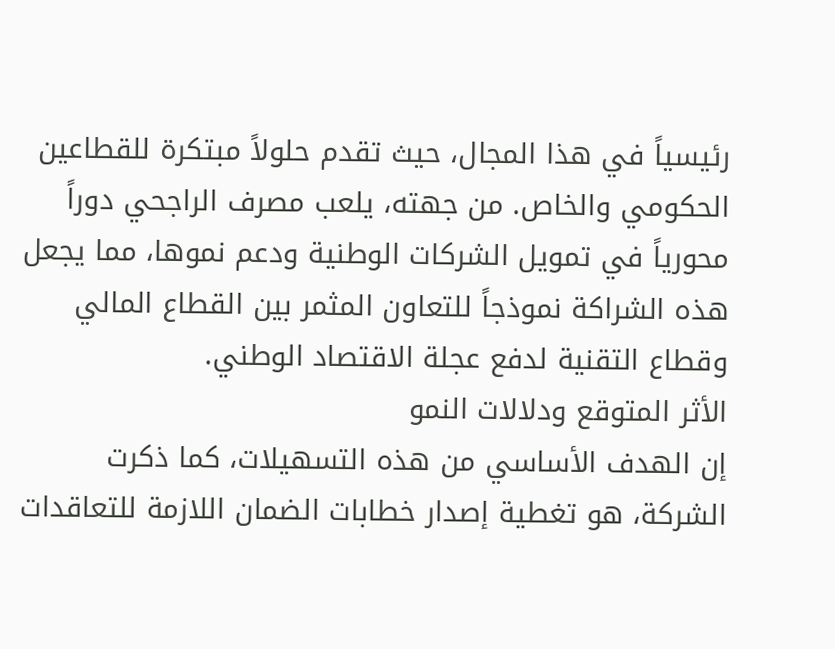رئيسياً في هذا المجال، حيث تقدم حلولاً مبتكرة للقطاعين الحكومي والخاص. من جهته، يلعب مصرف الراجحي دوراً محورياً في تمويل الشركات الوطنية ودعم نموها، مما يجعل هذه الشراكة نموذجاً للتعاون المثمر بين القطاع المالي وقطاع التقنية لدفع عجلة الاقتصاد الوطني.
الأثر المتوقع ودلالات النمو
إن الهدف الأساسي من هذه التسهيلات، كما ذكرت الشركة، هو تغطية إصدار خطابات الضمان اللازمة للتعاقدات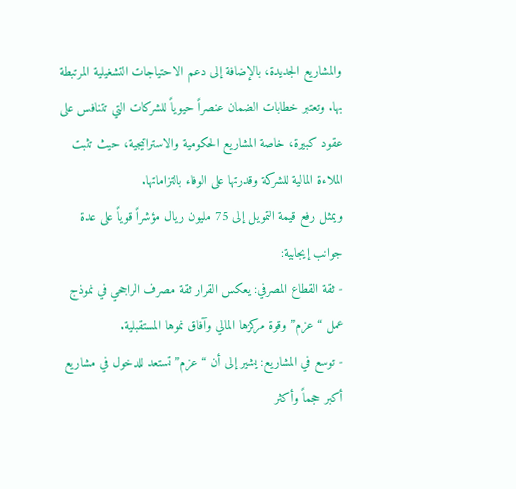والمشاريع الجديدة، بالإضافة إلى دعم الاحتياجات التشغيلية المرتبطة بها. وتعتبر خطابات الضمان عنصراً حيوياً للشركات التي تتنافس على عقود كبيرة، خاصة المشاريع الحكومية والاستراتيجية، حيث تثبت الملاءة المالية للشركة وقدرتها على الوفاء بالتزاماتها.
ويمثل رفع قيمة التمويل إلى 75 مليون ريال مؤشراً قوياً على عدة جوانب إيجابية:
- ثقة القطاع المصرفي: يعكس القرار ثقة مصرف الراجحي في نموذج عمل “عزم” وقوة مركزها المالي وآفاق نموها المستقبلية.
- توسع في المشاريع: يشير إلى أن “عزم” تستعد للدخول في مشاريع أكبر حجماً وأكثر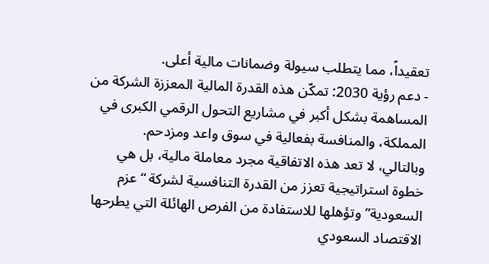تعقيداً، مما يتطلب سيولة وضمانات مالية أعلى.
- دعم رؤية 2030: تمكّن هذه القدرة المالية المعززة الشركة من المساهمة بشكل أكبر في مشاريع التحول الرقمي الكبرى في المملكة، والمنافسة بفعالية في سوق واعد ومزدحم.
وبالتالي، لا تعد هذه الاتفاقية مجرد معاملة مالية، بل هي خطوة استراتيجية تعزز من القدرة التنافسية لشركة “عزم السعودية” وتؤهلها للاستفادة من الفرص الهائلة التي يطرحها الاقتصاد السعودي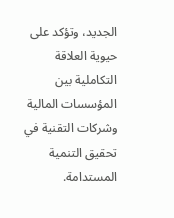الجديد، وتؤكد على حيوية العلاقة التكاملية بين المؤسسات المالية وشركات التقنية في تحقيق التنمية المستدامة.